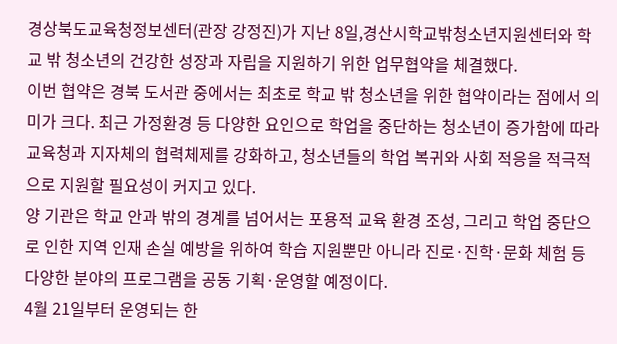경상북도교육청정보센터(관장 강정진)가 지난 8일,경산시학교밖청소년지원센터와 학교 밖 청소년의 건강한 성장과 자립을 지원하기 위한 업무협약을 체결했다.
이번 협약은 경북 도서관 중에서는 최초로 학교 밖 청소년을 위한 협약이라는 점에서 의미가 크다. 최근 가정환경 등 다양한 요인으로 학업을 중단하는 청소년이 증가함에 따라 교육청과 지자체의 협력체제를 강화하고, 청소년들의 학업 복귀와 사회 적응을 적극적으로 지원할 필요성이 커지고 있다.
양 기관은 학교 안과 밖의 경계를 넘어서는 포용적 교육 환경 조성, 그리고 학업 중단으로 인한 지역 인재 손실 예방을 위하여 학습 지원뿐만 아니라 진로·진학·문화 체험 등 다양한 분야의 프로그램을 공동 기획·운영할 예정이다.
4월 21일부터 운영되는 한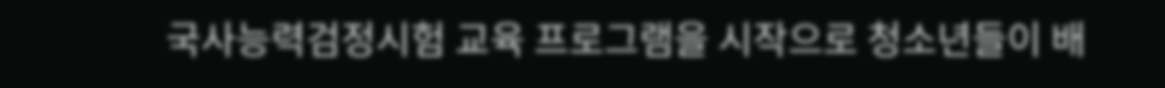국사능력검정시험 교육 프로그램을 시작으로 청소년들이 배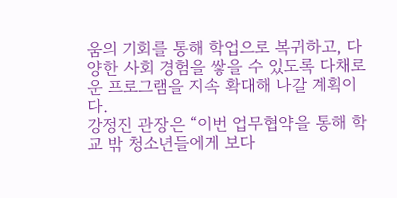움의 기회를 통해 학업으로 복귀하고, 다양한 사회 경험을 쌓을 수 있도록 다채로운 프로그램을 지속 확대해 나갈 계획이다.
강정진 관장은 “이번 업무협약을 통해 학교 밖 청소년들에게 보다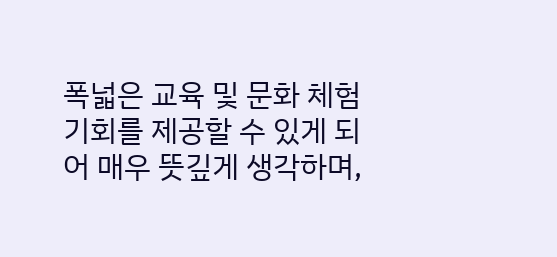폭넓은 교육 및 문화 체험 기회를 제공할 수 있게 되어 매우 뜻깊게 생각하며,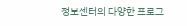정보센터의 다양한 프로그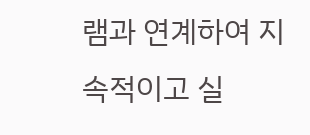램과 연계하여 지속적이고 실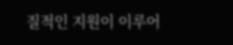질적인 지원이 이루어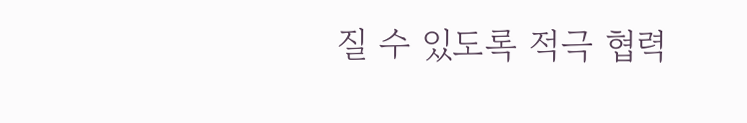질 수 있도록 적극 협력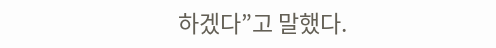하겠다”고 말했다.